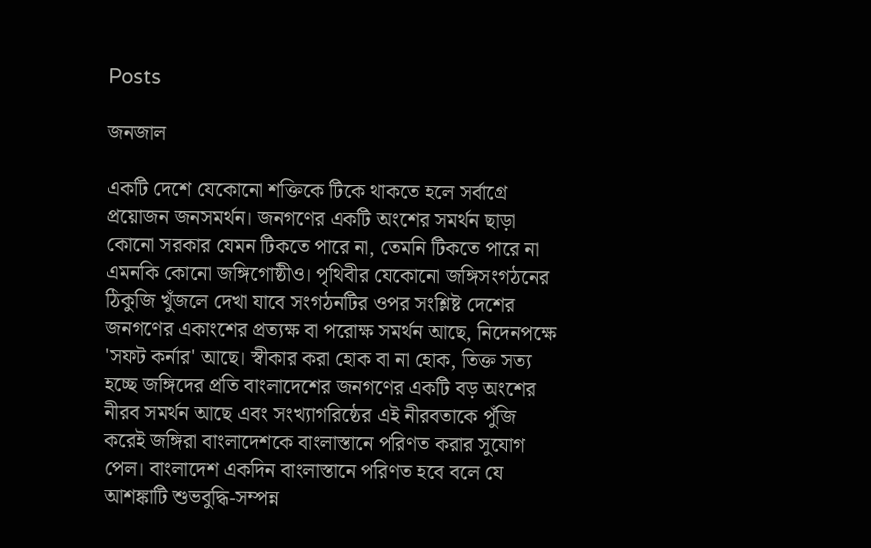Posts

জনজাল

একটি দেশে যেকোনো শক্তিকে টিকে থাকতে হলে সর্বাগ্রে প্রয়োজন জনসমর্থন। জনগণের একটি অংশের সমর্থন ছাড়া কোনো সরকার যেমন টিকতে পারে না, তেমনি টিকতে পারে না এমনকি কোনো জঙ্গিগোষ্ঠীও। পৃথিবীর যেকোনো জঙ্গিসংগঠনের ঠিকুজি খুঁজলে দেখা যাবে সংগঠনটির ওপর সংশ্লিষ্ট দেশের জনগণের একাংশের প্রত্যক্ষ বা পরোক্ষ সমর্থন আছে, নিদেনপক্ষে 'সফট কর্নার' আছে। স্বীকার করা হোক বা না হোক, তিক্ত সত্য হচ্ছে জঙ্গিদের প্রতি বাংলাদেশের জনগণের একটি বড় অংশের নীরব সমর্থন আছে এবং সংখ্যাগরিষ্ঠের এই নীরবতাকে পুঁজি করেই জঙ্গিরা বাংলাদেশকে বাংলাস্তানে পরিণত করার সুযোগ পেল। বাংলাদেশ একদিন বাংলাস্তানে পরিণত হবে বলে যে আশঙ্কাটি শুভবুদ্ধি-সম্পন্ন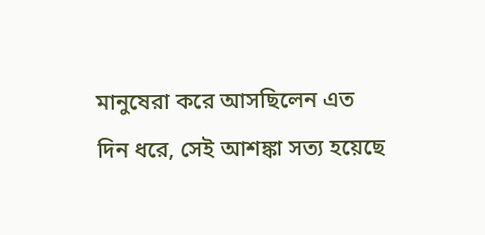মানুষেরা করে আসছিলেন এত দিন ধরে, সেই আশঙ্কা সত্য হয়েছে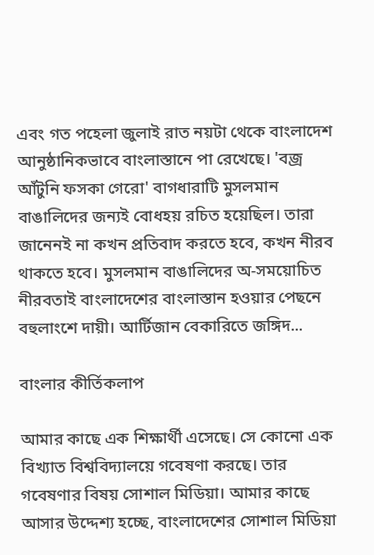এবং গত পহেলা জুলাই রাত নয়টা থেকে বাংলাদেশ আনুষ্ঠানিকভাবে বাংলাস্তানে পা রেখেছে। 'বজ্র আঁটুনি ফসকা গেরো' বাগধারাটি মুসলমান বাঙালিদের জন্যই বোধহয় রচিত হয়েছিল। তারা জানেনই না কখন প্রতিবাদ করতে হবে, কখন নীরব থাকতে হবে। মুসলমান বাঙালিদের অ-সময়োচিত নীরবতাই বাংলাদেশের বাংলাস্তান হওয়ার পেছনে বহুলাংশে দায়ী। আর্টিজান বেকারিতে জঙ্গিদ...

বাংলার কীর্তিকলাপ

আমার কাছে এক শিক্ষার্থী এসেছে। সে কোনো এক বিখ্যাত বিশ্ববিদ্যালয়ে গবেষণা করছে। তার গবেষণার বিষয় সোশাল মিডিয়া। আমার কাছে আসার উদ্দেশ্য হচ্ছে, বাংলাদেশের সোশাল মিডিয়া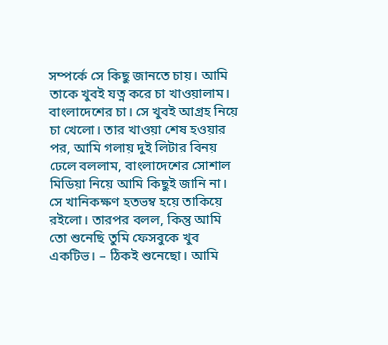সম্পর্কে সে কিছু জানতে চায়। আমি তাকে খুবই যত্ন করে চা খাওয়ালাম। বাংলাদেশের চা। সে খুবই আগ্রহ নিয়ে চা খেলো। তার খাওয়া শেষ হওয়ার পর, আমি গলায় দুই লিটার বিনয় ঢেলে বললাম, বাংলাদেশের সোশাল মিডিয়া নিয়ে আমি কিছুই জানি না। সে খানিকক্ষণ হতভম্ব হয়ে তাকিয়ে রইলো। তারপর বলল, কিন্তু আমি তো শুনেছি তুমি ফেসবুকে খুব একটিভ। – ঠিকই শুনেছো। আমি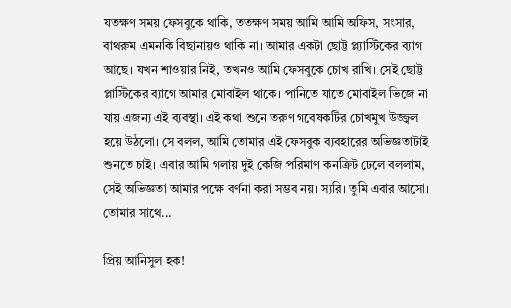যতক্ষণ সময় ফেসবুকে থাকি, ততক্ষণ সময় আমি আমি অফিস, সংসার, বাথরুম এমনকি বিছানায়ও থাকি না। আমার একটা ছোট্ট প্ল্যাস্টিকের ব্যাগ আছে। যখন শাওয়ার নিই, তখনও আমি ফেসবুকে চোখ রাখি। সেই ছোট্ট প্লাস্টিকের ব্যাগে আমার মোবাইল থাকে। পানিতে যাতে মোবাইল ভিজে না যায় এজন্য এই ব্যবস্থা। এই কথা শুনে তরুণ গবেষকটির চোখমুখ উজ্জ্বল হয়ে উঠলো। সে বলল, আমি তোমার এই ফেসবুক ব্যবহারের অভিজ্ঞতাটাই শুনতে চাই। এবার আমি গলায় দুই কেজি পরিমাণ কনক্রিট ঢেলে বললাম, সেই অভিজ্ঞতা আমার পক্ষে বর্ণনা করা সম্ভব নয়। স্যরি। তুমি এবার আসো। তোমার সাথে...

প্রিয় আনিসুল হক!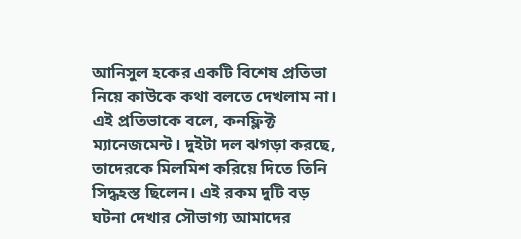আনিসুল হকের একটি বিশেষ প্রতিভা নিয়ে কাউকে কথা বলতে দেখলাম না। এই প্রতিভাকে বলে, কনফ্লিক্ট ম্যানেজমেন্ট। দুইটা দল ঝগড়া করছে, তাদেরকে মিলমিশ করিয়ে দিতে তিনি সিদ্ধহস্ত ছিলেন। এই রকম দুটি বড় ঘটনা দেখার সৌভাগ্য আমাদের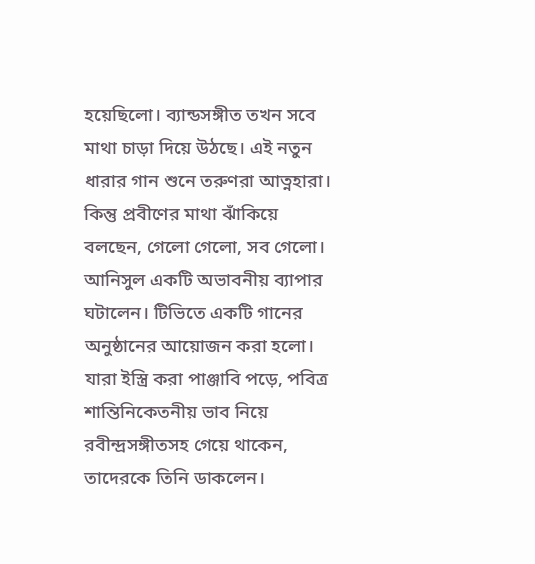হয়েছিলো। ব্যান্ডসঙ্গীত তখন সবে মাথা চাড়া দিয়ে উঠছে। এই নতুন ধারার গান শুনে তরুণরা আত্নহারা। কিন্তু প্রবীণের মাথা ঝাঁকিয়ে বলছেন, গেলো গেলো, সব গেলো। আনিসুল একটি অভাবনীয় ব্যাপার ঘটালেন। টিভিতে একটি গানের অনুষ্ঠানের আয়োজন করা হলো। যারা ইস্ত্রি করা পাঞ্জাবি পড়ে, পবিত্র শান্তিনিকেতনীয় ভাব নিয়ে রবীন্দ্রসঙ্গীতসহ গেয়ে থাকেন, তাদেরকে তিনি ডাকলেন।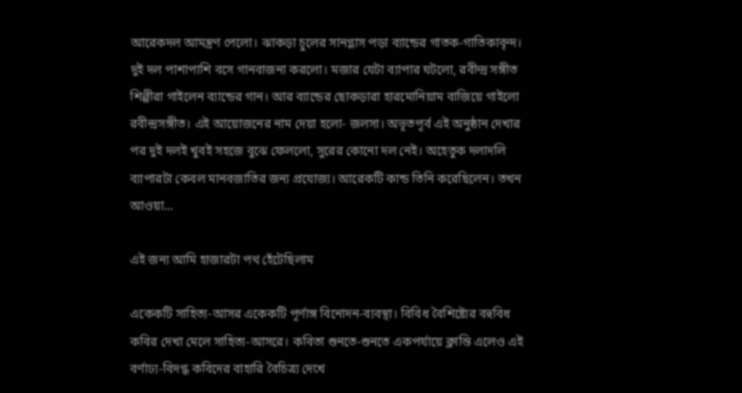আরেকদল আমন্ত্রণ পেলো। ঝাকড়া চুলের সানগ্লাস পড়া ব্যান্ডের গাতক-গাতিকাবৃন্দ। দুই দল পাশাপাশি বসে গানবাজনা করলো। মজার যেটা ব্যাপার ঘটলো, রবীন্দ্র সঙ্গীত শিল্পীরা গাইলেন ব্যান্ডের গান। আর ব্যান্ডের ছোকড়ারা হারমোনিয়াম বাজিয়ে গাইলো রবীন্দ্রসঙ্গীত। এই আয়োজনের নাম দেয়া হলো- জলসা। অভূতপূর্ব এই অনুষ্ঠান দেখার পর দুই দলই খুবই সহজে বুঝে ফেললো, সুরের কোনো দল নেই। অহেতুক দলাদলি ব্যাপারটা কেবল মানবজাতির জন্য প্রযোজ্য। আরেকটি কান্ড তিনি করেছিলেন। তখন আওয়া...

এই জন্য আমি হাজারটা পথ হেঁটেছিলাম

একেকটি সাহিত্য-আসর একেকটি পূর্ণাঙ্গ বিনোদন-ব্যবস্থা। বিবিধ বৈশিষ্ট্যের বহুবিধ কবির দেখা মেলে সাহিত্য-আসরে। কবিতা শুনতে-শুনতে একপর্যায়ে ক্লান্তি এলেও এই বর্ণাঢ্য-বিদগ্ধ কবিদের বাহারি বৈচিত্র্য দেখে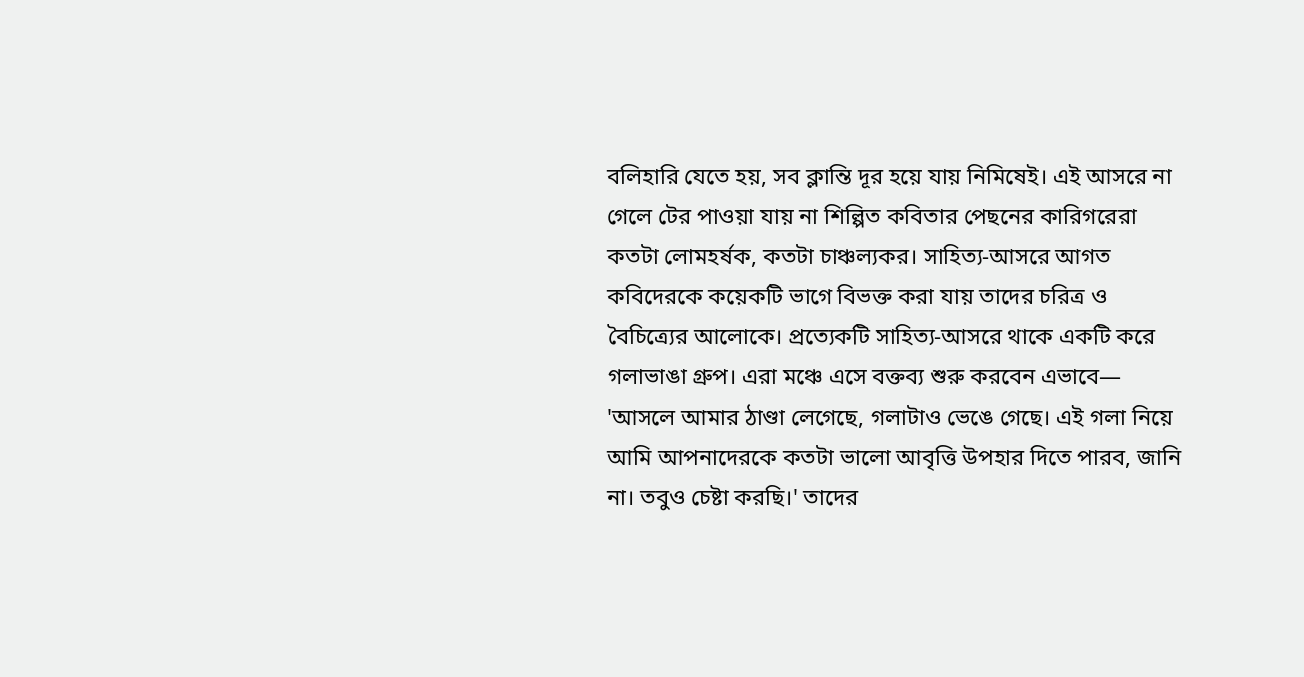বলিহারি যেতে হয়, সব ক্লান্তি দূর হয়ে যায় নিমিষেই। এই আসরে না গেলে টের পাওয়া যায় না শিল্পিত কবিতার পেছনের কারিগরেরা কতটা লোমহর্ষক, কতটা চাঞ্চল্যকর। সাহিত্য-আসরে আগত কবিদেরকে কয়েকটি ভাগে বিভক্ত করা যায় তাদের চরিত্র ও বৈচিত্র্যের আলোকে। প্রত্যেকটি সাহিত্য-আসরে থাকে একটি করে গলাভাঙা গ্রুপ। এরা মঞ্চে এসে বক্তব্য শুরু করবেন এভাবে— 'আসলে আমার ঠাণ্ডা লেগেছে, গলাটাও ভেঙে গেছে। এই গলা নিয়ে আমি আপনাদেরকে কতটা ভালো আবৃত্তি উপহার দিতে পারব, জানি না। তবুও চেষ্টা করছি।' তাদের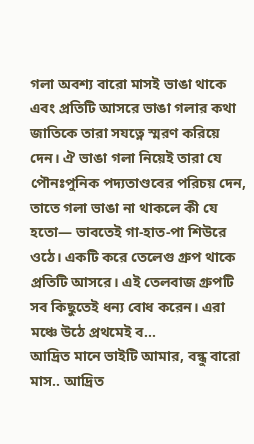গলা অবশ্য বারো মাসই ভাঙা থাকে এবং প্রতিটি আসরে ভাঙা গলার কথা জাতিকে তারা সযত্নে স্মরণ করিয়ে দেন। ঐ ভাঙা গলা নিয়েই তারা যে পৌনঃপুনিক পদ্যতাণ্ডবের পরিচয় দেন, তাতে গলা ভাঙা না থাকলে কী যে হতো— ভাবতেই গা-হাত-পা শিউরে ওঠে। একটি করে তেলেগু গ্রুপ থাকে প্রতিটি আসরে। এই তেলবাজ গ্রুপটি সব কিছুতেই ধন্য বোধ করেন। এরা মঞ্চে উঠে প্রথমেই ব...
আদ্রিত মানে ভাইটি আমার, বন্ধু বারো মাস.. আদ্রিত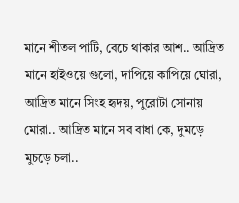মানে শীতল পাটি, বেচে থাকার আশ.. আদ্রিত মানে হাইওয়ে গুলো, দাপিয়ে কাপিয়ে ঘোরা, আদ্রিত মানে সিংহ হৃদয়, পুরোটা সোনায় মোরা.. আদ্রিত মানে সব বাধা কে, দুমড়ে মুচড়ে চলা..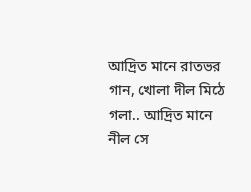আদ্রিত মানে রাতভর গান, খোলা দীল মিঠে গলা.. আদ্রিত মানে নীল সে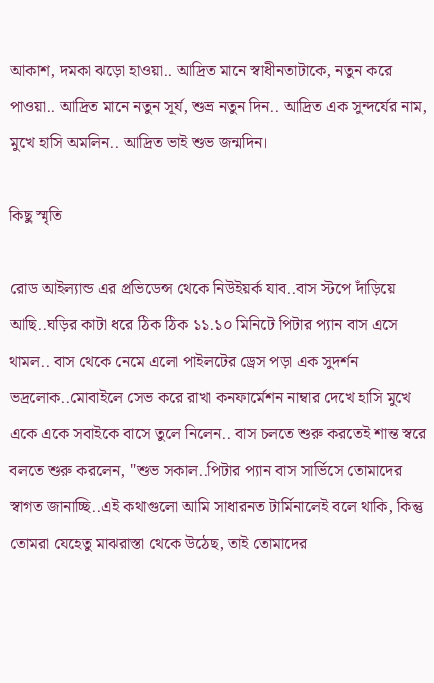আকাশ, দমকা ঝড়ো হাওয়া.. আদ্রিত মানে স্বাধীনতাটাকে, নতুন করে পাওয়া.. আদ্রিত মানে নতুন সূর্য, শুভ্র নতুন দিন.. আদ্রিত এক সুন্দর্যের নাম, মুখে হাসি অমলিন.. আদ্রিত ভাই শুভ জন্মদিন।

কিছু স্মৃতি

রোড আইল্যান্ড এর প্রভিডেন্স থেকে নিউইয়র্ক যাব..বাস স্টপে দাঁড়িয়ে আছি..ঘড়ির কাটা ধরে ঠিক ঠিক ১১.১০ মিনিটে পিটার প্যান বাস এসে থামল.. বাস থেকে নেমে এলো পাইলটের ড্রেস পড়া এক সুদর্শন ভদ্রলোক..মোবাইলে সেভ করে রাখা কনফার্মেশন নাম্বার দেখে হাসি মুখে একে একে সবাইকে বাসে তুলে নিলেন.. বাস চলতে শুরু করতেই শান্ত স্বরে বলতে শুরু করলেন, "শুভ সকাল..পিটার প্যান বাস সার্ভিসে তোমাদের স্বাগত জানাচ্ছি..এই কথাগুলো আমি সাধারনত টার্মিনালেই বলে থাকি, কিন্তু তোমরা যেহেতু মাঝরাস্তা থেকে উঠেছ, তাই তোমাদের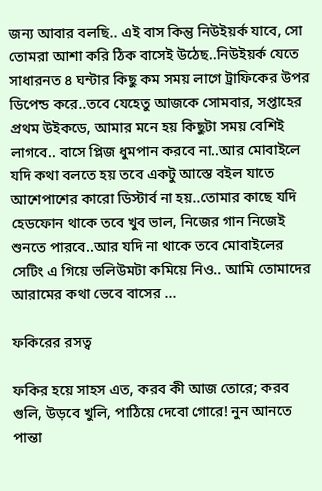জন্য আবার বলছি.. এই বাস কিন্তু নিউইয়র্ক যাবে, সো তোমরা আশা করি ঠিক বাসেই উঠেছ..নিউইয়র্ক যেতে সাধারনত ৪ ঘন্টার কিছু কম সময় লাগে ট্রাফিকের উপর ডিপেন্ড করে..তবে যেহেতু আজকে সোমবার, সপ্তাহের প্রথম উইকডে, আমার মনে হয় কিছুটা সময় বেশিই লাগবে.. বাসে প্লিজ ধুমপান করবে না..আর মোবাইলে যদি কথা বলতে হয় তবে একটু আস্তে বইল যাতে আশেপাশের কারো ডিস্টার্ব না হয়..তোমার কাছে যদি হেডফোন থাকে তবে খুব ভাল, নিজের গান নিজেই শুনতে পারবে..আর যদি না থাকে তবে মোবাইলের সেটিং এ গিয়ে ভলিউমটা কমিয়ে নিও.. আমি তোমাদের আরামের কথা ভেবে বাসের ...

ফকিরের রসত্ব

ফকির হয়ে সাহস এত, করব কী আজ তোরে; করব গুলি, উড়বে খুলি, পাঠিয়ে দেবো গোরে! নুন আনতে পান্তা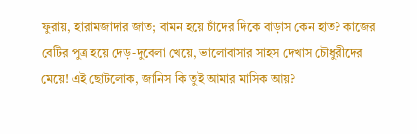ফুরায়, হারামজাদার জাত; বামন হয়ে চাঁদের দিকে বাড়াস কেন হাত? কাজের বেটির পুত্র হয়ে দেড়-দুবেলা খেয়ে, ভালোবাসার সাহস দেখাস চৌধুরীদের মেয়ে! এই ছোটলোক, জানিস কি তুই আমার মাসিক আয়?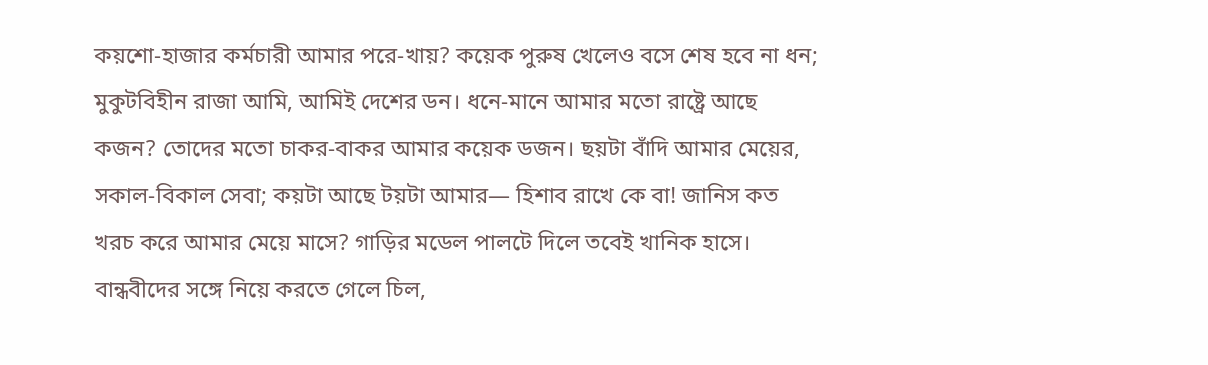কয়শো-হাজার কর্মচারী আমার পরে-খায়? কয়েক পুরুষ খেলেও বসে শেষ হবে না ধন; মুকুটবিহীন রাজা আমি, আমিই দেশের ডন। ধনে-মানে আমার মতো রাষ্ট্রে আছে কজন? তোদের মতো চাকর-বাকর আমার কয়েক ডজন। ছয়টা বাঁদি আমার মেয়ের, সকাল-বিকাল সেবা; কয়টা আছে টয়টা আমার— হিশাব রাখে কে বা! জানিস কত খরচ করে আমার মেয়ে মাসে? গাড়ির মডেল পালটে দিলে তবেই খানিক হাসে। বান্ধবীদের সঙ্গে নিয়ে করতে গেলে চিল,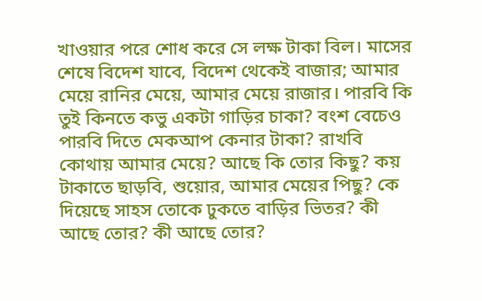খাওয়ার পরে শোধ করে সে লক্ষ টাকা বিল। মাসের শেষে বিদেশ যাবে, বিদেশ থেকেই বাজার; আমার মেয়ে রানির মেয়ে, আমার মেয়ে রাজার। পারবি কি তুই কিনতে কভু একটা গাড়ির চাকা? বংশ বেচেও পারবি দিতে মেকআপ কেনার টাকা? রাখবি কোথায় আমার মেয়ে? আছে কি তোর কিছু? কয় টাকাতে ছাড়বি, শুয়োর, আমার মেয়ের পিছু? কে দিয়েছে সাহস তোকে ঢুকতে বাড়ির ভিতর? কী আছে তোর? কী আছে তোর?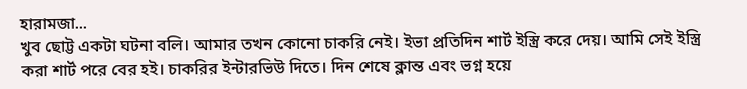হারামজা...
খুব ছোট্ট একটা ঘটনা বলি। আমার তখন কোনো চাকরি নেই। ইভা প্রতিদিন শার্ট ইস্ত্রি করে দেয়। আমি সেই ইস্ত্রি করা শার্ট পরে বের হই। চাকরির ইন্টারভিউ দিতে। দিন শেষে ক্লান্ত এবং ভগ্ন হয়ে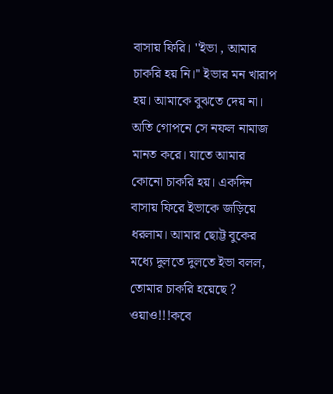বাসায় ফিরি। ''ইভা , আমার চাকরি হয় নি।'' ইভার মন খারাপ হয়। আমাকে বুঝতে দেয় না। অতি গোপনে সে নফল নামাজ মানত করে। যাতে আমার কোনো চাকরি হয়। একদিন বাসায় ফিরে ইভাকে জড়িয়ে ধরলাম। আমার ছোট্ট বুকের মধ্যে দুলতে দুলতে ইভা বলল, তোমার চাকরি হয়েছে ? ওয়াও!!!কবে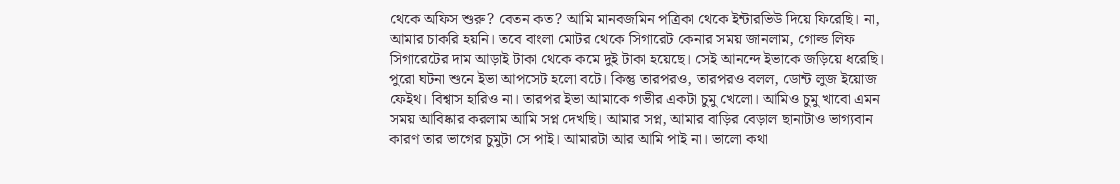থেকে অফিস শুরু? বেতন কত? আমি মানবজমিন পত্রিকা থেকে ইন্টারভিউ দিয়ে ফিরেছি। না, আমার চাকরি হয়নি। তবে বাংলা মোটর থেকে সিগারেট কেনার সময় জানলাম, গোল্ড লিফ সিগারেটের দাম আড়াই টাকা থেকে কমে দুই টাকা হয়েছে। সেই আনন্দে ইভাকে জড়িয়ে ধরেছি। পুরো ঘটনা শুনে ইভা আপসেট হলো বটে। কিন্তু তারপরও, তারপরও বলল, ডোন্ট লুজ ইয়োজ ফেইথ। বিশ্বাস হারিও না। তারপর ইভা আমাকে গভীর একটা চুমু খেলো। আমিও চুমু খাবো এমন সময় আবিষ্কার করলাম আমি সপ্ন দেখছি। আমার সপ্ন, আমার বাড়ির বেড়াল ছানাটাও ভাগ্যবান কারণ তার ভাগের চুমুটা সে পাই। আমারটা আর আমি পাই না। ভালো কথা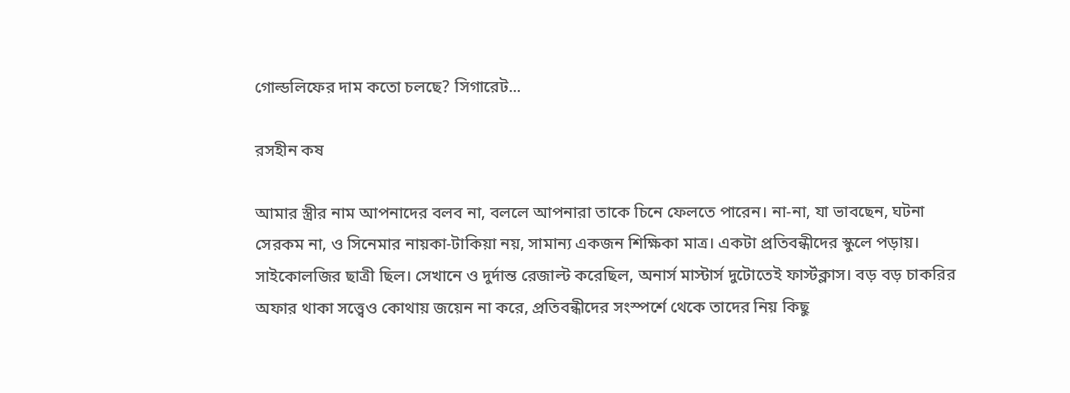গোল্ডলিফের দাম কতো চলছে? সিগারেট...

রসহীন কষ

আমার স্ত্রীর নাম আপনাদের বলব না, বললে আপনারা তাকে চিনে ফেলতে পারেন। না-না, যা ভাবছেন, ঘটনা সেরকম না, ও সিনেমার নায়কা-টাকিয়া নয়, সামান্য একজন শিক্ষিকা মাত্র। একটা প্রতিবন্ধীদের স্কুলে পড়ায়। সাইকোলজির ছাত্রী ছিল। সেখানে ও দুর্দান্ত রেজাল্ট করেছিল, অনার্স মাস্টার্স দুটোতেই ফার্স্টক্লাস। বড় বড় চাকরির অফার থাকা সত্ত্বেও কোথায় জয়েন না করে, প্রতিবন্ধীদের সংস্পর্শে থেকে তাদের নিয় কিছু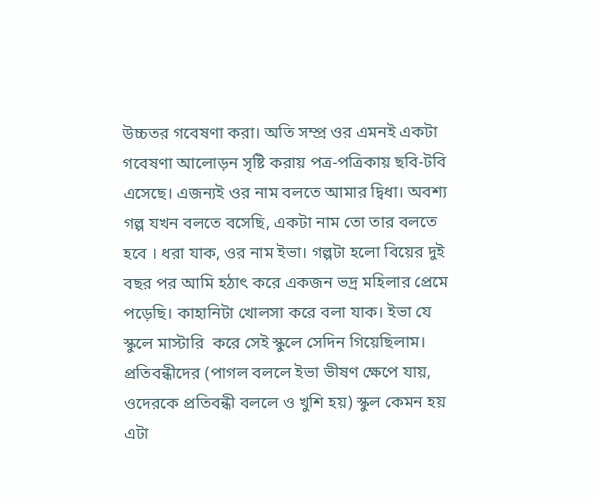উচ্চতর গবেষণা করা। অতি সম্প্র ওর এমনই একটা গবেষণা আলোড়ন সৃষ্টি করায় পত্র-পত্রিকায় ছবি-টবি এসেছে। এজন্যই ওর নাম বলতে আমার দ্বিধা। অবশ্য গল্প যখন বলতে বসেছি, একটা নাম তো তার বলতে হবে । ধরা যাক, ওর নাম ইভা। গল্পটা হলো বিয়ের দুই বছর পর আমি হঠাৎ করে একজন ভদ্র মহিলার প্রেমে পড়েছি। কাহানিটা খোলসা করে বলা যাক। ইভা যে স্কুলে মাস্টারি  করে সেই স্কুলে সেদিন গিয়েছিলাম। প্রতিবন্ধীদের (পাগল বললে ইভা ভীষণ ক্ষেপে যায়, ওদেরকে প্রতিবন্ধী বললে ও খুশি হয়) স্কুল কেমন হয় এটা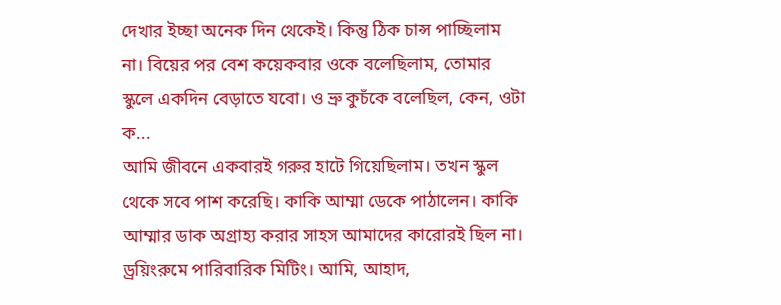দেখার ইচ্ছা অনেক দিন থেকেই। কিন্তু ঠিক চান্স পাচ্ছিলাম না। বিয়ের পর বেশ কয়েকবার ওকে বলেছিলাম, তোমার স্কুলে একদিন বেড়াতে যবো। ও ভ্রু কুচঁকে বলেছিল, কেন, ওটা ক...
আমি জীবনে একবারই গরুর হাটে গিয়েছিলাম। তখন স্কুল থেকে সবে পাশ করেছি। কাকি আম্মা ডেকে পাঠালেন। কাকি আম্মার ডাক অগ্রাহ্য করার সাহস আমাদের কারোরই ছিল না। ড্রয়িংরুমে পারিবারিক মিটিং। আমি, আহাদ,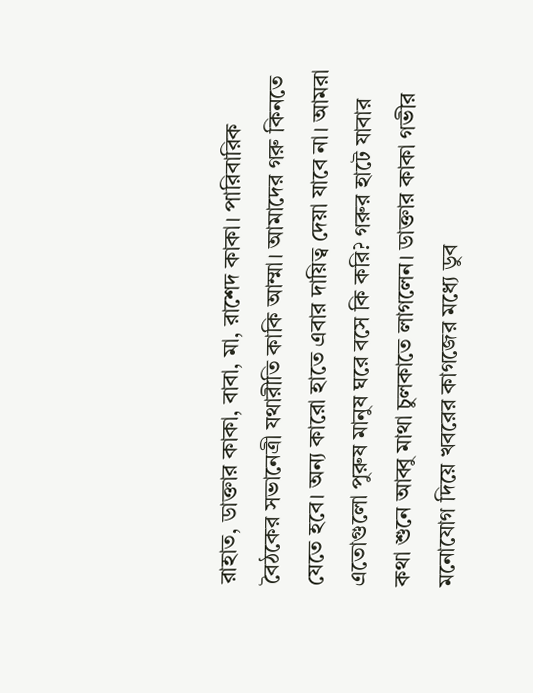রাহাত, ডাক্তার কাকা, বাবা, মা, রাশেদ কাকা। পারিবারিক বৈঠকের সভানেত্রী যথারীতি কাকি আম্মা। আমাদের গরু কিনতে যেতে হবে। অন্য কারো হাতে এবার দায়িত্ব দেয়া যাবে না। আমরা এতোগুলো পুরুষ মানুষ ঘরে বসে কি করি? গরুর হাটে যাবার কথা শুনে আব্বু মাথা চুলকাতে লাগলেন। ডাক্তার কাকা গভীর মনোযোগ দিয়ে খবরের কাগজের মধ্যে ডুব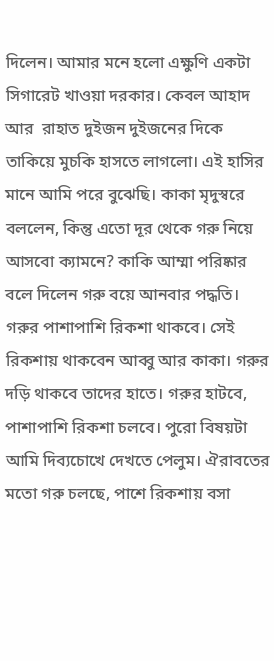দিলেন। আমার মনে হলো এক্ষুণি একটা সিগারেট খাওয়া দরকার। কেবল আহাদ আর  রাহাত দুইজন দুইজনের দিকে তাকিয়ে মুচকি হাসতে লাগলো। এই হাসির মানে আমি পরে বুঝেছি। কাকা মৃদুস্বরে বললেন, কিন্তু এতো দূর থেকে গরু নিয়ে আসবো ক্যামনে? কাকি আম্মা পরিষ্কার বলে দিলেন গরু বয়ে আনবার পদ্ধতি। গরুর পাশাপাশি রিকশা থাকবে। সেই রিকশায় থাকবেন আব্বু আর কাকা। গরুর দড়ি থাকবে তাদের হাতে। গরুর হাটবে, পাশাপাশি রিকশা চলবে। পুরো বিষয়টা আমি দিব্যচোখে দেখতে পেলুম। ঐরাবতের মতো গরু চলছে, পাশে রিকশায় বসা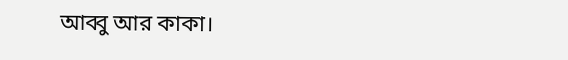আব্বু আর কাকা।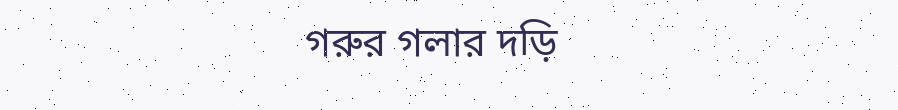গরুর গলার দড়ি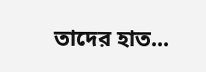তাদের হাত...